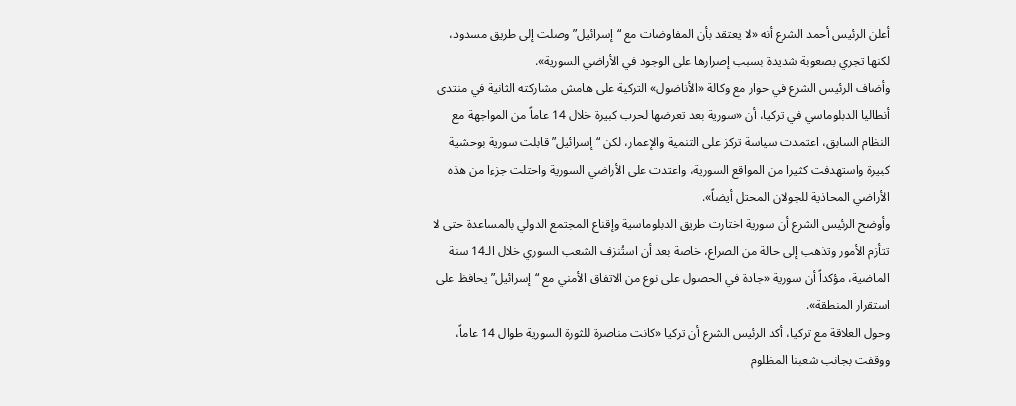أعلن الرئيس أحمد الشرع أنه «لا يعتقد بأن المفاوضات مع “إسرائيل” وصلت إلى طريق مسدود، لكنها تجري بصعوبة شديدة بسبب إصرارها على الوجود في الأراضي السورية».
وأضاف الرئيس الشرع في حوار مع وكالة «الأناضول» التركية على هامش مشاركته الثانية في منتدى أنطاليا الدبلوماسي في تركيا، أن «سورية بعد تعرضها لحرب كبيرة خلال 14 عاماً من المواجهة مع النظام السابق، اعتمدت سياسة تركز على التنمية والإعمار، لكن “إسرائيل” قابلت سورية بوحشية كبيرة واستهدفت كثيرا من المواقع السورية، واعتدت على الأراضي السورية واحتلت جزءا من هذه الأراضي المحاذية للجولان المحتل أيضاً».
وأوضح الرئيس الشرع أن سورية اختارت طريق الدبلوماسية وإقناع المجتمع الدولي بالمساعدة حتى لا تتأزم الأمور وتذهب إلى حالة من الصراع، خاصة بعد أن استُنزف الشعب السوري خلال الـ14 سنة الماضية، مؤكداً أن سورية «جادة في الحصول على نوع من الاتفاق الأمني مع “إسرائيل” يحافظ على استقرار المنطقة».
وحول العلاقة مع تركيا، أكد الرئيس الشرع أن تركيا «كانت مناصرة للثورة السورية طوال 14 عاماً، ووقفت بجانب شعبنا المظلوم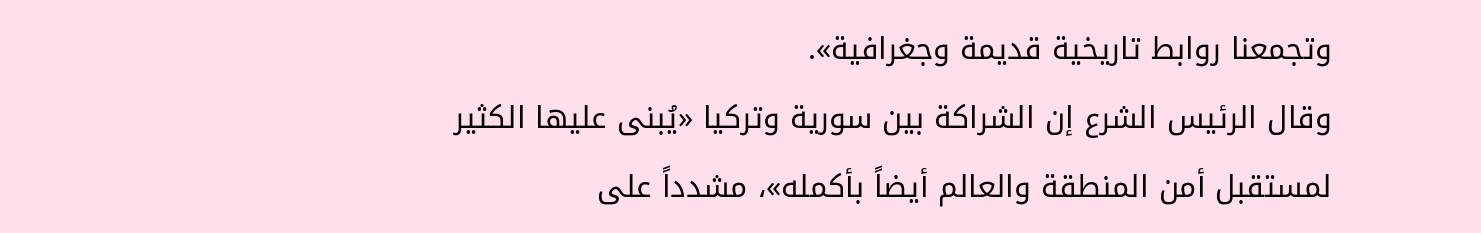وتجمعنا روابط تاريخية قديمة وجغرافية».
وقال الرئيس الشرع إن الشراكة بين سورية وتركيا «يُبنى عليها الكثير لمستقبل أمن المنطقة والعالم أيضاً بأكمله»، مشدداً على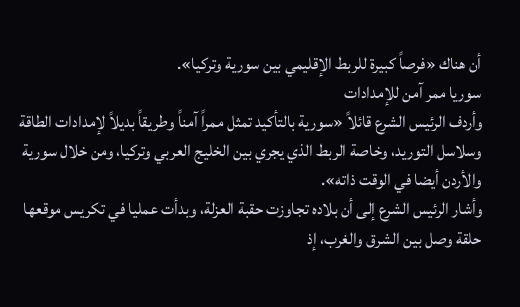أن هناك «فرصاً كبيرة للربط الإقليمي بين سورية وتركيا».
سوريا ممر آمن للإمدادات
وأردف الرئيس الشرع قائلاً «سورية بالتأكيد تمثل ممراً آمناً وطريقاً بديلاً لإمدادات الطاقة وسلاسل التوريد، وخاصة الربط الذي يجري بين الخليج العربي وتركيا، ومن خلال سورية والأردن أيضا في الوقت ذاته».
وأشار الرئيس الشرع إلى أن بلاده تجاوزت حقبة العزلة، وبدأت عمليا في تكريس موقعها حلقة وصل بين الشرق والغرب، إذ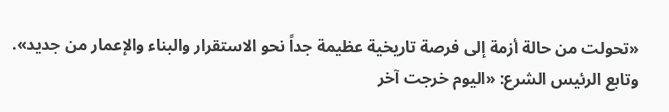«تحولت من حالة أزمة إلى فرصة تاريخية عظيمة جداً نحو الاستقرار والبناء والإعمار من جديد».
وتابع الرئيس الشرع: «اليوم خرجت آخر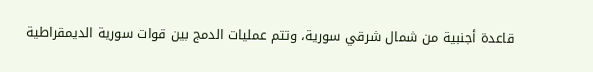قاعدة أجنبية من شمال شرقي سورية، وتتم عمليات الدمج بين قوات سورية الديمقراطية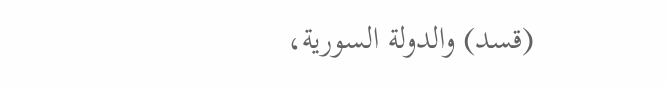(قسد) والدولة السورية،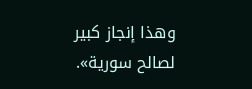وهذا إنجاز كبير لصالح سورية».